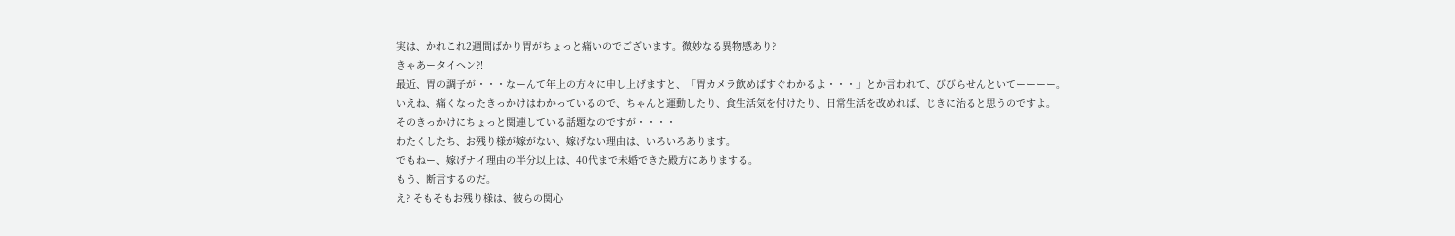実は、かれこれ2週間ばかり胃がちょっと痛いのでございます。微妙なる異物感あり?
きゃあータイヘン?!
最近、胃の調子が・・・なーんて年上の方々に申し上げますと、「胃カメラ飲めばすぐわかるよ・・・」とか言われて、びびらせんといてーーーー。
いえね、痛くなったきっかけはわかっているので、ちゃんと運動したり、食生活気を付けたり、日常生活を改めれば、じきに治ると思うのですよ。
そのきっかけにちょっと関連している話題なのですが・・・・
わたくしたち、お残り様が嫁がない、嫁げない理由は、いろいろあります。
でもねー、嫁げナイ理由の半分以上は、40代まで未婚できた殿方にありまする。
もう、断言するのだ。
え? そもそもお残り様は、彼らの関心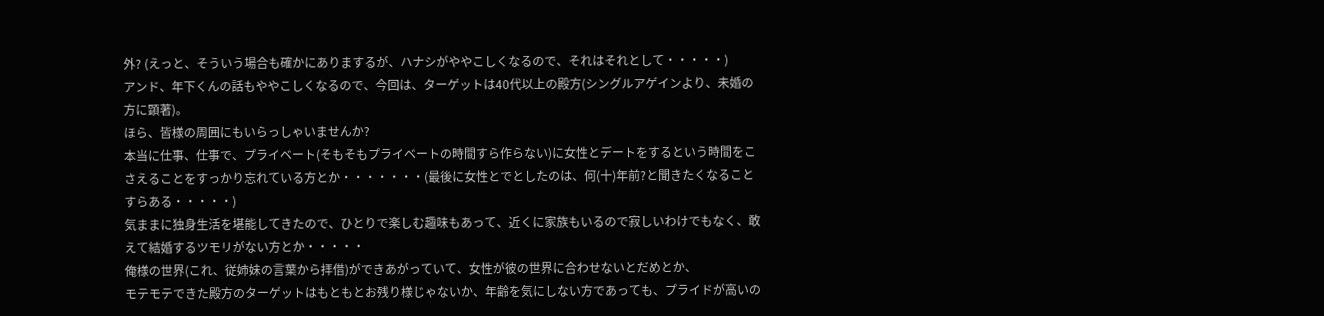外? (えっと、そういう場合も確かにありまするが、ハナシがややこしくなるので、それはそれとして・・・・・)
アンド、年下くんの話もややこしくなるので、今回は、ターゲットは40代以上の殿方(シングルアゲインより、未婚の方に顕著)。
ほら、皆様の周囲にもいらっしゃいませんか?
本当に仕事、仕事で、プライベート(そもそもプライベートの時間すら作らない)に女性とデートをするという時間をこさえることをすっかり忘れている方とか・・・・・・・(最後に女性とでとしたのは、何(十)年前?と聞きたくなることすらある・・・・・)
気ままに独身生活を堪能してきたので、ひとりで楽しむ趣味もあって、近くに家族もいるので寂しいわけでもなく、敢えて結婚するツモリがない方とか・・・・・
俺様の世界(これ、従姉妹の言葉から拝借)ができあがっていて、女性が彼の世界に合わせないとだめとか、
モテモテできた殿方のターゲットはもともとお残り様じゃないか、年齢を気にしない方であっても、プライドが高いの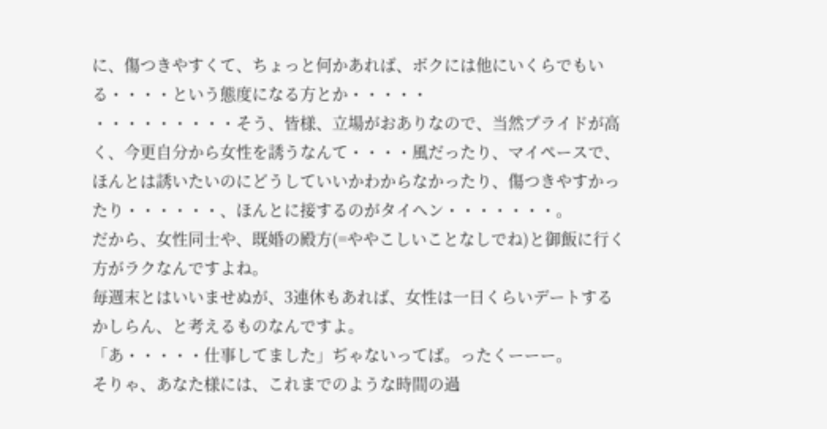に、傷つきやすくて、ちょっと何かあれば、ボクには他にいくらでもいる・・・・という態度になる方とか・・・・・
・・・・・・・・・そう、皆様、立場がおありなので、当然プライドが高く、今更自分から女性を誘うなんて・・・・風だったり、マイペースで、ほんとは誘いたいのにどうしていいかわからなかったり、傷つきやすかったり・・・・・・、ほんとに接するのがタイヘン・・・・・・・。
だから、女性同士や、既婚の殿方(=ややこしいことなしでね)と御飯に行く方がラクなんですよね。
毎週末とはいいませぬが、3連休もあれば、女性は一日くらいデートするかしらん、と考えるものなんですよ。
「あ・・・・・仕事してました」ぢゃないってば。ったくーーー。
そりゃ、あなた様には、これまでのような時間の過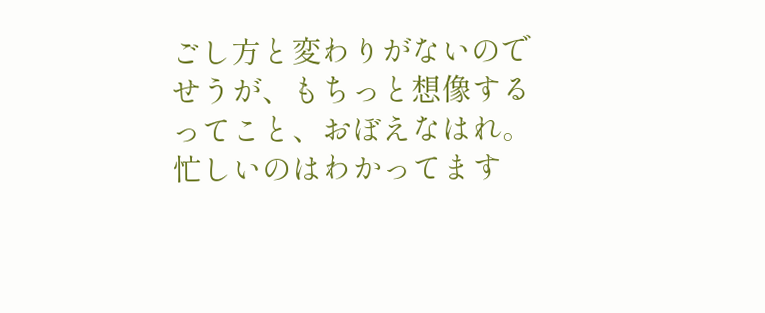ごし方と変わりがないのでせうが、もちっと想像するってこと、おぼえなはれ。忙しいのはわかってます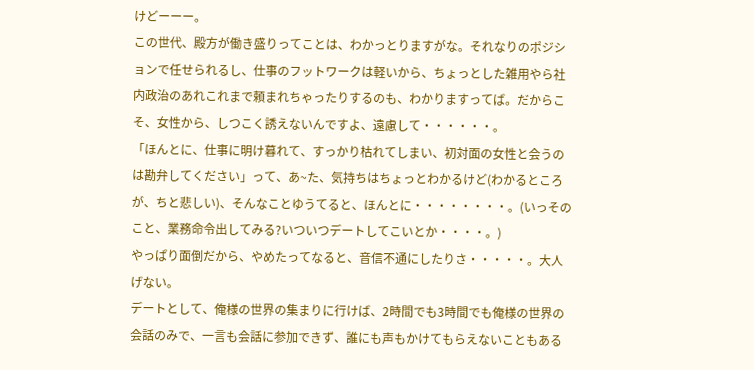けどーーー。
この世代、殿方が働き盛りってことは、わかっとりますがな。それなりのポジションで任せられるし、仕事のフットワークは軽いから、ちょっとした雑用やら社内政治のあれこれまで頼まれちゃったりするのも、わかりますってば。だからこそ、女性から、しつこく誘えないんですよ、遠慮して・・・・・・。
「ほんとに、仕事に明け暮れて、すっかり枯れてしまい、初対面の女性と会うのは勘弁してください」って、あ~た、気持ちはちょっとわかるけど(わかるところが、ちと悲しい)、そんなことゆうてると、ほんとに・・・・・・・・。(いっそのこと、業務命令出してみる?いついつデートしてこいとか・・・・。)
やっぱり面倒だから、やめたってなると、音信不通にしたりさ・・・・・。大人げない。
デートとして、俺様の世界の集まりに行けば、2時間でも3時間でも俺様の世界の会話のみで、一言も会話に参加できず、誰にも声もかけてもらえないこともある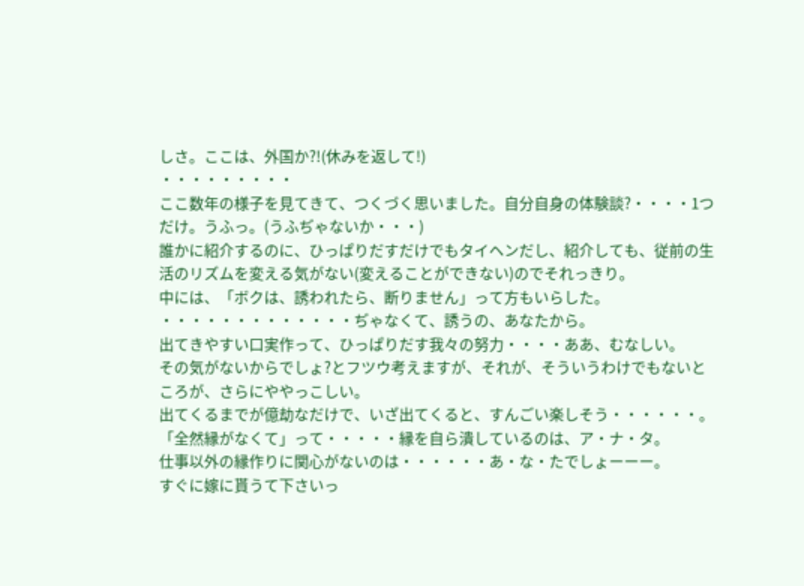しさ。ここは、外国か?!(休みを返して!)
・・・・・・・・・
ここ数年の様子を見てきて、つくづく思いました。自分自身の体験談?・・・・1つだけ。うふっ。(うふぢゃないか・・・)
誰かに紹介するのに、ひっぱりだすだけでもタイヘンだし、紹介しても、従前の生活のリズムを変える気がない(変えることができない)のでそれっきり。
中には、「ボクは、誘われたら、断りません」って方もいらした。
・・・・・・・・・・・・・ぢゃなくて、誘うの、あなたから。
出てきやすい口実作って、ひっぱりだす我々の努力・・・・ああ、むなしい。
その気がないからでしょ?とフツウ考えますが、それが、そういうわけでもないところが、さらにややっこしい。
出てくるまでが億劫なだけで、いざ出てくると、すんごい楽しそう・・・・・・。
「全然縁がなくて」って・・・・・縁を自ら潰しているのは、ア・ナ・タ。
仕事以外の縁作りに関心がないのは・・・・・・あ・な・たでしょーーー。
すぐに嫁に貰うて下さいっ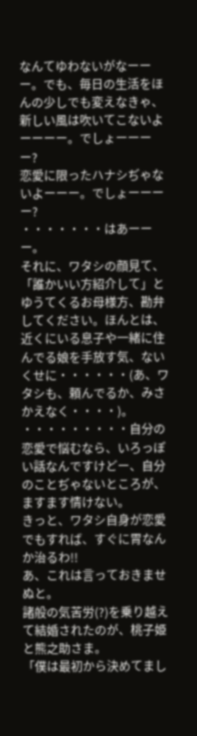なんてゆわないがなーーー。でも、毎日の生活をほんの少しでも変えなきゃ、新しい風は吹いてこないよーーーー。でしょーーーー?
恋愛に限ったハナシぢゃないよーーー。でしょーーーー?
・・・・・・・はあーーー。
それに、ワタシの顔見て、「誰かいい方紹介して」とゆうてくるお母様方、勘弁してください。ほんとは、近くにいる息子や一緒に住んでる娘を手放す気、ないくせに・・・・・・(あ、ワタシも、頼んでるか、みさかえなく・・・・)。
・・・・・・・・・自分の恋愛で悩むなら、いろっぽい話なんですけどー、自分のことぢゃないところが、ますます情けない。
きっと、ワタシ自身が恋愛でもすれば、すぐに胃なんか治るわ!!
あ、これは言っておきませぬと。
諸般の気苦労(?)を乗り越えて結婚されたのが、桃子姫と熊之助さま。
「僕は最初から決めてまし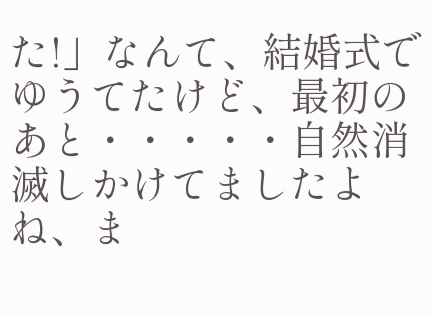た!」なんて、結婚式でゆうてたけど、最初のあと・・・・・自然消滅しかけてましたよね、ま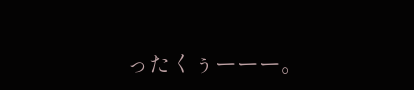ったくぅーーー。